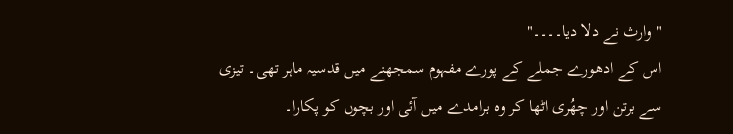" وارث نے دلا دیا۔۔۔۔"
اس کے ادھورے جملے کے پورے مفہوم سمجھنے میں قدسیہ ماہر تھی۔ تیزی سے برتن اور چھُری اٹھا کر وہ برامدے میں آئی اور بچوں کو پکارا۔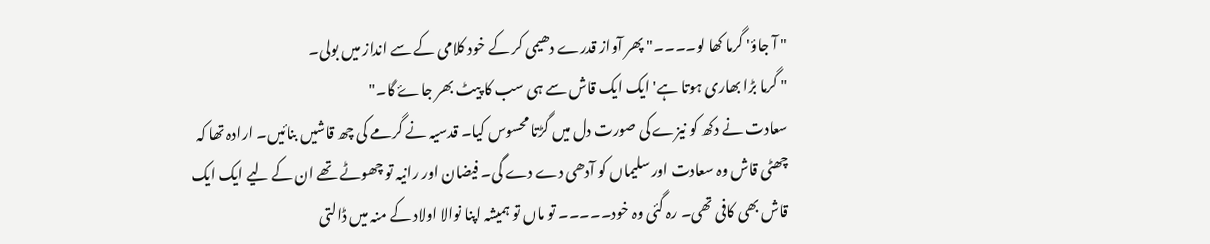" آ جاؤ' گرما کھا لو۔۔۔۔" پھر آواز قدرے دھیمی کر کے خود کلامی کے سے انداز میں بولی۔
" گرما بڑا بھاری ہوتا ہے' ایک ایک قاش سے ہی سب کا پیٹ بھر جاۓ گا۔"
سعادت نے دکھ کو نیزے کی صورت دل میں گڑتا محسوس کیا۔ قدسیہ نے گرمے کی چھ قاشیں بنائیں۔ ارادہ تھا کہ چھٹی قاش وہ سعادت اور سلیماں کو آدھی دے دے گی۔ فیضان اور رانیہ تو چھوٹے تھے ان کے لیے ایک ایک قاش بھی کافی تھی۔ رہ گئی وہ خود۔۔۔۔۔ تو ماں تو ہمیشہ اپنا نوالا اولاد کے منہ میں ڈالتی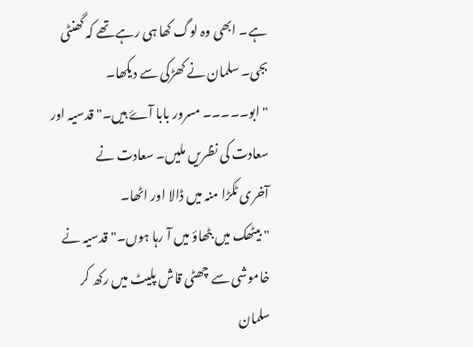ہے۔ ابھی وہ لوگ کھا ہی رہے تھے کہ گھنٹی بجی۔ سلمان نے کھڑکی سے دیکھا۔
" ابو۔۔۔۔۔ مسرور بابا آۓ ہیں۔" قدسیہ اور سعادت کی نظریں ملیں۔ سعادت نے
آخری ٹکڑا منہ میں ڈالا اور اٹھا۔
" بیٹھک میں بٹھاؤ میں آ رہا ہوں۔" قدسیہ نے خاموشی سے چھٹی قاش پلیٹ میں رکھ کر سلمان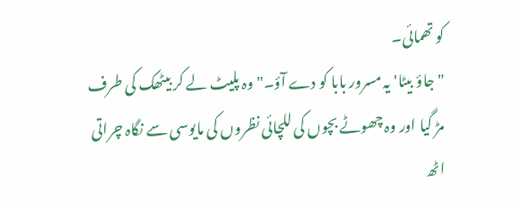کو تھمائی۔
" جاؤ بیٹا' یہ مسرور بابا کو دے آؤ۔" وہ پلیٹ لے کر بیٹھک کی طرف مڑ گیا اور وہ چھوٹے بچوں کی للچائی نظروں کی مایوسی سے نگاہ چراتی اٹھ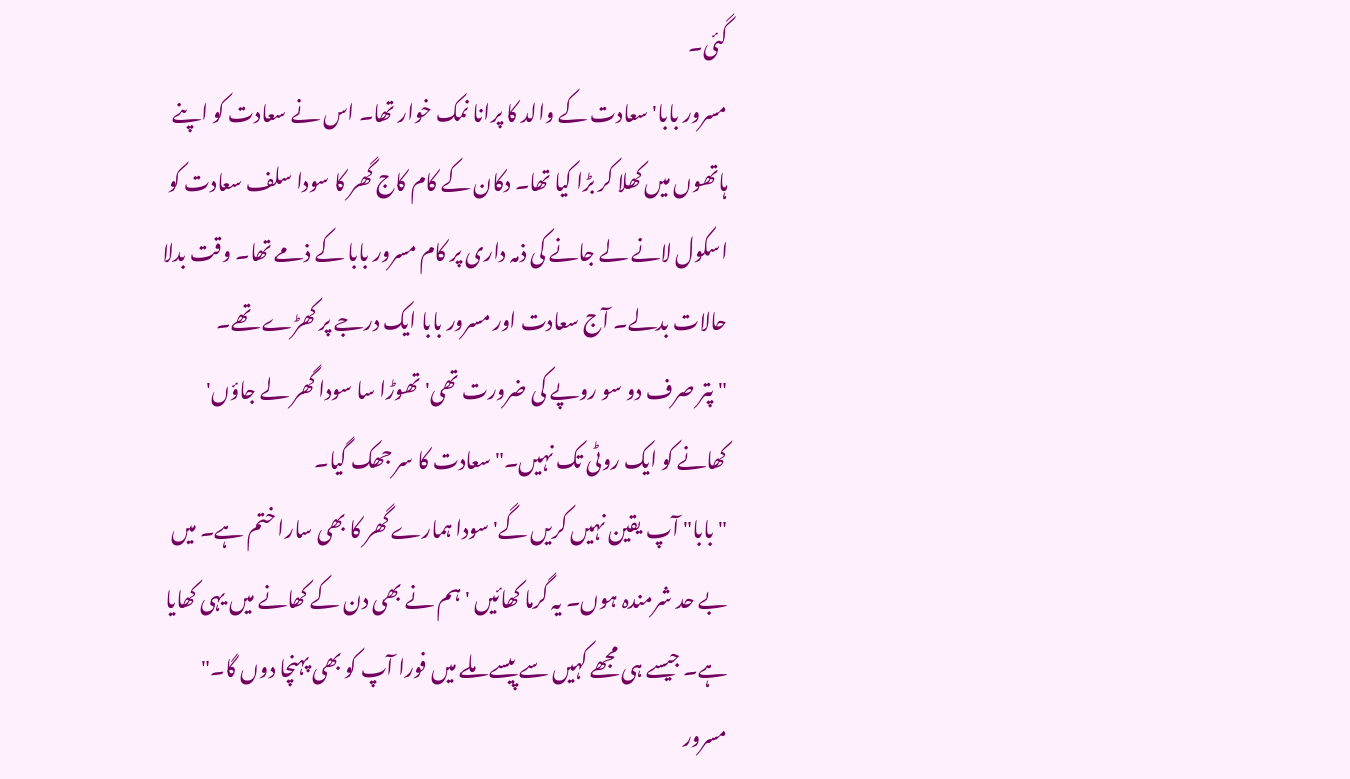گئی۔
مسرور بابا' سعادت کے والد کا پرانا نمک خوار تھا۔ اس نے سعادت کو اپنے ہاتھوں میں کھلا کر بڑا کیا تھا۔ دکان کے کام کاج گھر کا سودا سلف سعادت کو اسکول لانے لے جانے کی ذمہ داری پر کام مسرور بابا کے ذمے تھا۔ وقت بدلا حالات بدلے۔ آج سعادت اور مسرور بابا ایک درجے پر کھڑے تھے۔
" پتر صرف دو سو روپے کی ضرورت تھی' تھوڑا سا سودا گھر لے جاؤں' کھانے کو ایک روٹی تک نہیں۔" سعادت کا سر جھک گیا۔
" بابا" آپ یقین نہیں کریں گے' سودا ہمارے گھر کا بھی سارا ختم ہے۔ میں بے حد شرمندہ ہوں۔ یہ گرما کھائیں ' ہم نے بھی دن کے کھانے میں یہی کھایا ہے۔ جیسے ہی مجھے کہیں سے پیسے ملے میں فورا آپ کو بھی پہنچا دوں گا۔" مسرور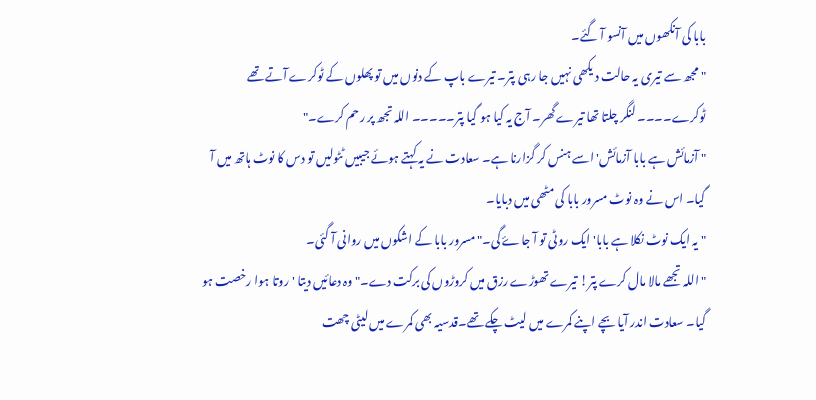بابا کی آنکھوں میں آنسو آ گئے۔
" مجھ سے تیری یہ حالت د یکھی نہیں جا رہی پتر۔ تیرے باپ کے دنوں میں تو پھلوں کے ٹوکرے آتے تھے ٹوکرے۔۔۔۔ لنگر چلتا تھا تیرے گھر۔ آج یہ کیا ہو گیا پتر۔۔۔۔۔ اللہ تجھ پر رحم کرے۔"
" آزمائش ہے بابا آزمائش' اسے ہنس کر گزارنا ہے۔ سعادت نے یہ کہتے ہوئے جیبیں ٹٹولیں تو دس کا نوٹ ہاتھ میں آ گیا۔ اس نے وہ نوٹ مسرور بابا کی مٹھی میں دبایا۔
" یہ ایک نوٹ نکلا ہے بابا' ایک روٹی تو آ جاۓ گی۔" مسرور بابا کے اشکوں میں روانی آ گئی۔
" اللہ تجھے مالا مال کرے پتر! تیرے تھوڑے رزق میں کروڑوں کی برکت دے۔" وہ دعائیں دیتا 'روتا ہوا رخصت ہو گیا۔ سعادت اندر آیا بچے اپنے کمرے میں لیٹ چکے تھے۔قدسیہ بھی کمرے میں لیٹی چھت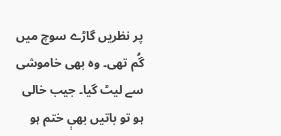پر نظریں گاڑے سوچ میں گُم تھی۔ وہ بھی خاموشی سے لیٹ گیا۔ جیب خالی ہو تو باتیں بھې ختم ہو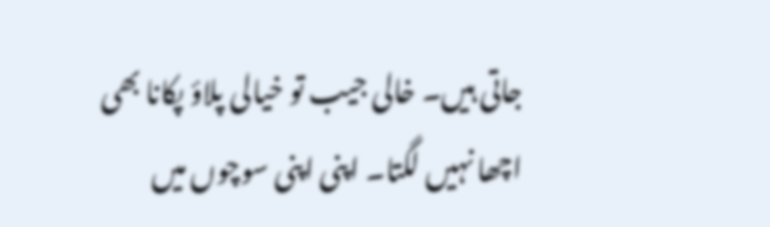جاتی ہیں۔ خالی جیب تو خیالی پلاؤ پکانا بھی اچھا نہیں لگتا۔ اپنی اپنی سوچوں میں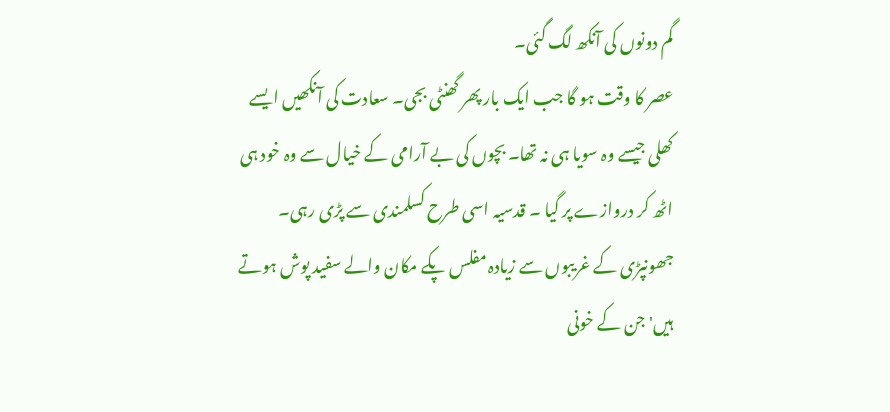گم دونوں کی آنکھ لگ گئی۔
عصر کا وقت ہو گا جب ایک بار پھر گھنٹی بجی۔ سعادت کی آنکھیں ایسے کھلی جیسے وہ سویا ہی نہ تھا۔ بچوں کی بے آرامی کے خیال سے وہ خود ہی اٹھ کر دروازے پر گیا ۔ قدسیہ اسی طرح کسلمندی سے پڑی رہی۔ جھونپڑی کے غریبوں سے زیادہ مفلس پکے مکان والے سفید پوش ہوتے ہیں' جن کے خونی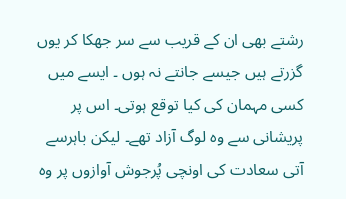رشتے بھی ان کے قریب سے سر جھکا کر یوں گزرتے ہیں جیسے جانتے نہ ہوں ۔ ایسے میں کسی مہمان کی کیا توقع ہوتی۔ اس پر پریشانی سے وہ لوگ آزاد تھے۔ لیکن باہرسے آتی سعادت کی اونچی پُرجوش آوازوں پر وہ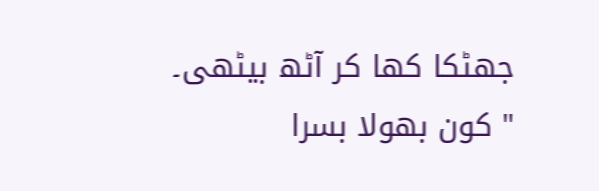جھٹکا کھا کر آٹھ بیٹھی۔
" کون بھولا بسرا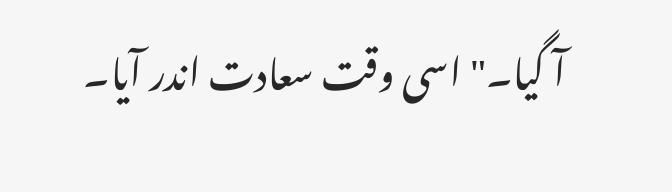آ گیا۔" اسی وقت سعادت اندر آیا۔